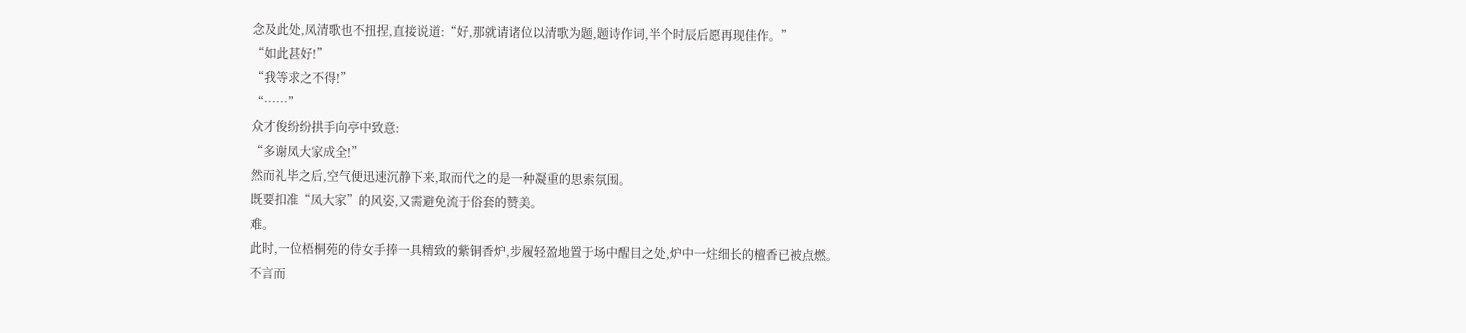念及此处,凤清歌也不扭捏,直接说道:“好,那就请诸位以清歌为题,题诗作词,半个时辰后愿再现佳作。”
“如此甚好!”
“我等求之不得!”
“……”
众才俊纷纷拱手向亭中致意:
“多谢凤大家成全!”
然而礼毕之后,空气便迅速沉静下来,取而代之的是一种凝重的思索氛围。
既要扣准“凤大家”的风姿,又需避免流于俗套的赞美。
难。
此时,一位梧桐苑的侍女手捧一具精致的紫铜香炉,步履轻盈地置于场中醒目之处,炉中一炷细长的檀香已被点燃。
不言而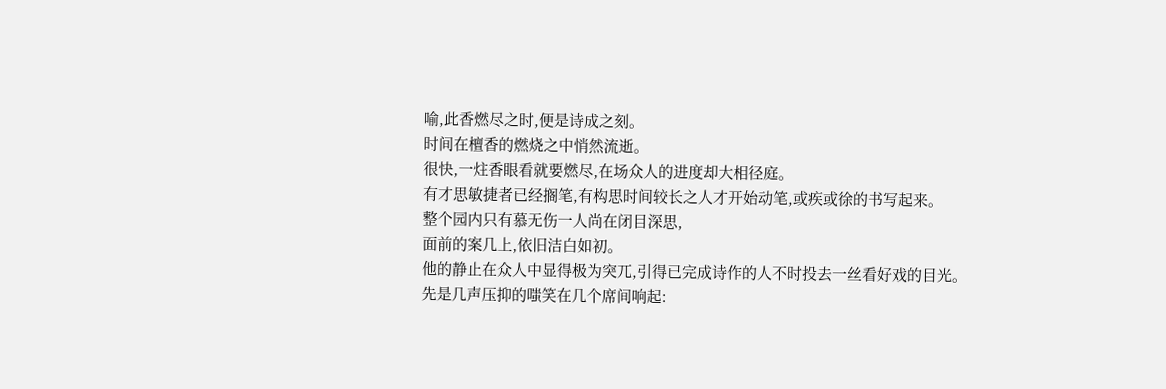喻,此香燃尽之时,便是诗成之刻。
时间在檀香的燃烧之中悄然流逝。
很快,一炷香眼看就要燃尽,在场众人的进度却大相径庭。
有才思敏捷者已经搁笔,有构思时间较长之人才开始动笔,或疾或徐的书写起来。
整个园内只有慕无伤一人尚在闭目深思,
面前的案几上,依旧洁白如初。
他的静止在众人中显得极为突兀,引得已完成诗作的人不时投去一丝看好戏的目光。
先是几声压抑的嗤笑在几个席间响起: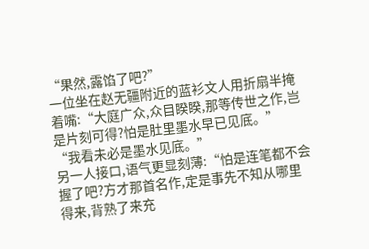“果然,露馅了吧?”
一位坐在赵无疆附近的蓝衫文人用折扇半掩着嘴:“大庭广众,众目睽睽,那等传世之作,岂是片刻可得?怕是肚里墨水早已见底。”
“我看未必是墨水见底。”
另一人接口,语气更显刻薄:“怕是连笔都不会握了吧?方才那首名作,定是事先不知从哪里得来,背熟了来充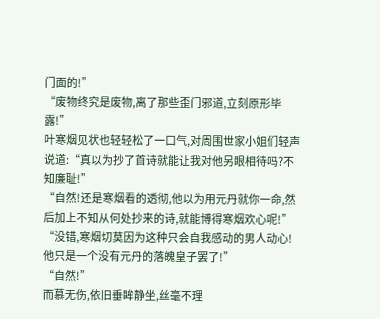门面的!”
“废物终究是废物,离了那些歪门邪道,立刻原形毕露!”
叶寒烟见状也轻轻松了一口气,对周围世家小姐们轻声说道:“真以为抄了首诗就能让我对他另眼相待吗?不知廉耻!”
“自然!还是寒烟看的透彻,他以为用元丹就你一命,然后加上不知从何处抄来的诗,就能博得寒烟欢心呢!”
“没错,寒烟切莫因为这种只会自我感动的男人动心!他只是一个没有元丹的落魄皇子罢了!”
“自然!”
而慕无伤,依旧垂眸静坐,丝毫不理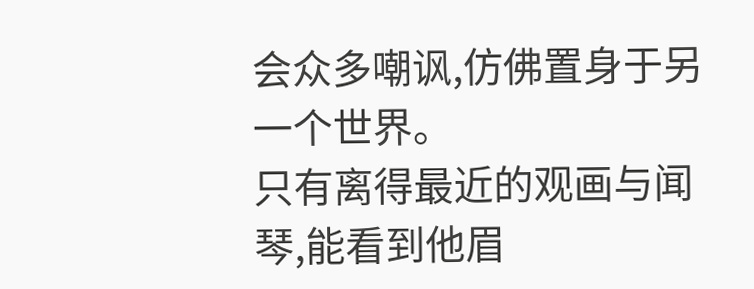会众多嘲讽,仿佛置身于另一个世界。
只有离得最近的观画与闻琴,能看到他眉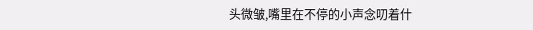头微皱,嘴里在不停的小声念叨着什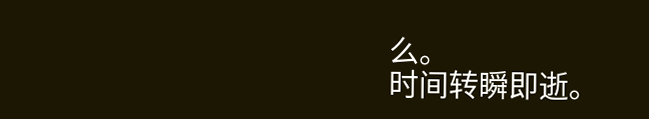么。
时间转瞬即逝。